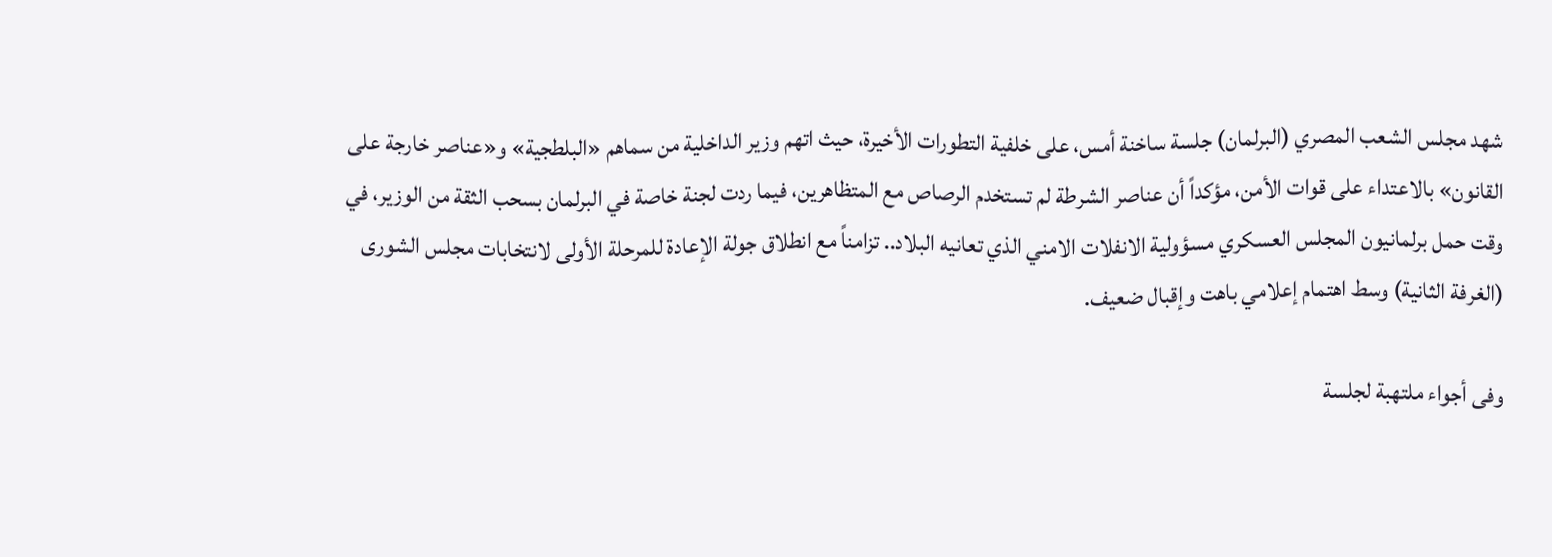شهد مجلس الشعب المصري (البرلمان) جلسة ساخنة أمس، على خلفية التطورات الأخيرة، حيث اتهم وزير الداخلية من سماهم «البلطجية» و«عناصر خارجة على القانون» بالاعتداء على قوات الأمن، مؤكداً أن عناصر الشرطة لم تستخدم الرصاص مع المتظاهرين، فيما ردت لجنة خاصة في البرلمان بسحب الثقة من الوزير، في وقت حمل برلمانيون المجلس العسكري مسؤولية الانفلات الامني الذي تعانيه البلاد.. تزامناً مع انطلاق جولة الإعادة للمرحلة الأولى لانتخابات مجلس الشورى (الغرفة الثانية) وسط اهتمام إعلامي باهت وإقبال ضعيف.

وفى أجواء ملتهبة لجلسة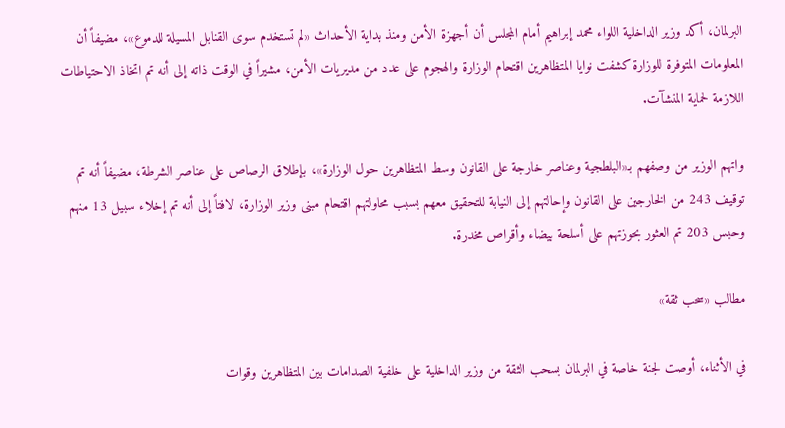البرلمان، أكد وزير الداخلية اللواء محمد إبراهيم أمام المجلس أن أجهزة الأمن ومنذ بداية الأحداث «لم تستخدم سوى القنابل المسيلة للدموع»، مضيفاً أن المعلومات المتوفرة للوزارة كشفت نوايا المتظاهرين اقتحام الوزارة والهجوم على عدد من مديريات الأمن، مشيراً في الوقت ذاته إلى أنه تم اتخاذ الاحتياطات اللازمة لحماية المنشآت.

واتهم الوزير من وصفهم بـ«البلطجية وعناصر خارجة على القانون وسط المتظاهرين حول الوزارة»، بإطلاق الرصاص على عناصر الشرطة، مضيفاً أنه تم توقيف 243 من الخارجين على القانون وإحالتهم إلى النيابة للتحقيق معهم بسبب محاولتهم اقتحام مبنى وزير الوزارة، لافتاً إلى أنه تم إخلاء سبيل 13 منهم وحبس 203 تم العثور بحوزتهم على أسلحة بيضاء وأقراص مخدرة.

مطالب «سحب ثقة»

في الأثناء، أوصت لجنة خاصة في البرلمان بسحب الثقة من وزير الداخلية على خلفية الصدامات بين المتظاهرين وقوات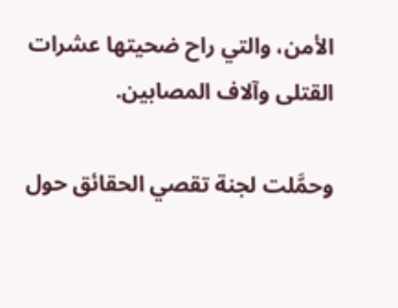الأمن، والتي راح ضحيتها عشرات القتلى وآلاف المصابين.

وحمَّلت لجنة تقصي الحقائق حول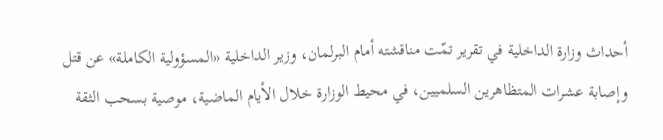أحداث وزارة الداخلية في تقرير تمّت مناقشته أمام البرلمان، وزير الداخلية «المسؤولية الكاملة» عن قتل وإصابة عشرات المتظاهرين السلميين، في محيط الوزارة خلال الأيام الماضية، موصية بسحب الثقة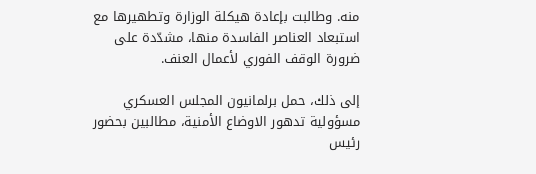منه. وطالبت بإعادة هيكلة الوزارة وتطهيرها مع استبعاد العناصر الفاسدة منها، مشدّدة على ضرورة الوقف الفوري لأعمال العنف.

إلى ذلك، حمل برلمانيون المجلس العسكري مسؤولية تدهور الاوضاع الأمنية، مطالبين بحضور رئيس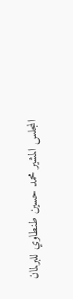المجلس المشير محمد حسين طنطاوي للبرلمان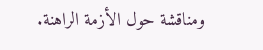ومناقشة حول الأزمة الراهنة.